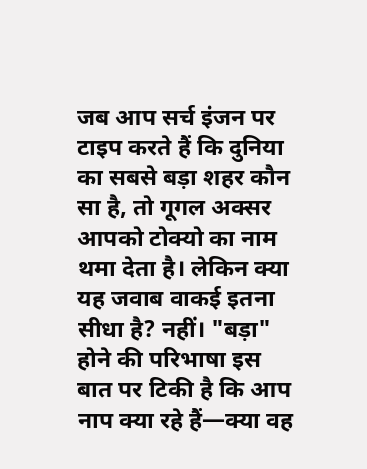जब आप सर्च इंजन पर टाइप करते हैं कि दुनिया का सबसे बड़ा शहर कौन सा है, तो गूगल अक्सर आपको टोक्यो का नाम थमा देता है। लेकिन क्या यह जवाब वाकई इतना सीधा है? नहीं। "बड़ा" होने की परिभाषा इस बात पर टिकी है कि आप नाप क्या रहे हैं—क्या वह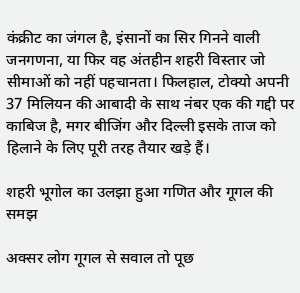कंक्रीट का जंगल है, इंसानों का सिर गिनने वाली जनगणना, या फिर वह अंतहीन शहरी विस्तार जो सीमाओं को नहीं पहचानता। फिलहाल, टोक्यो अपनी 37 मिलियन की आबादी के साथ नंबर एक की गद्दी पर काबिज है, मगर बीजिंग और दिल्ली इसके ताज को हिलाने के लिए पूरी तरह तैयार खड़े हैं।

शहरी भूगोल का उलझा हुआ गणित और गूगल की समझ

अक्सर लोग गूगल से सवाल तो पूछ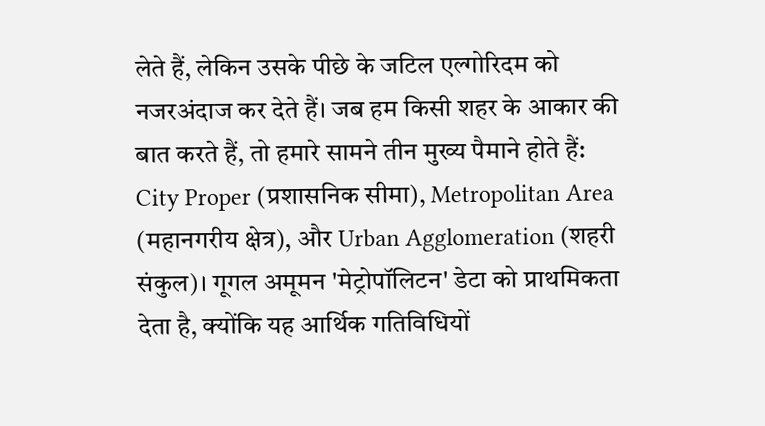लेते हैं, लेकिन उसके पीछे के जटिल एल्गोरिदम को नजरअंदाज कर देते हैं। जब हम किसी शहर के आकार की बात करते हैं, तो हमारे सामने तीन मुख्य पैमाने होते हैं: City Proper (प्रशासनिक सीमा), Metropolitan Area (महानगरीय क्षेत्र), और Urban Agglomeration (शहरी संकुल)। गूगल अमूमन 'मेट्रोपॉलिटन' डेटा को प्राथमिकता देता है, क्योंकि यह आर्थिक गतिविधियों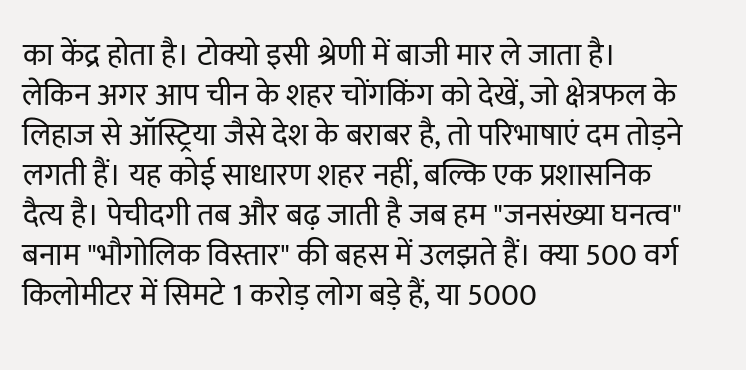का केंद्र होता है। टोक्यो इसी श्रेणी में बाजी मार ले जाता है। लेकिन अगर आप चीन के शहर चोंगकिंग को देखें, जो क्षेत्रफल के लिहाज से ऑस्ट्रिया जैसे देश के बराबर है, तो परिभाषाएं दम तोड़ने लगती हैं। यह कोई साधारण शहर नहीं, बल्कि एक प्रशासनिक दैत्य है। पेचीदगी तब और बढ़ जाती है जब हम "जनसंख्या घनत्व" बनाम "भौगोलिक विस्तार" की बहस में उलझते हैं। क्या 500 वर्ग किलोमीटर में सिमटे 1 करोड़ लोग बड़े हैं, या 5000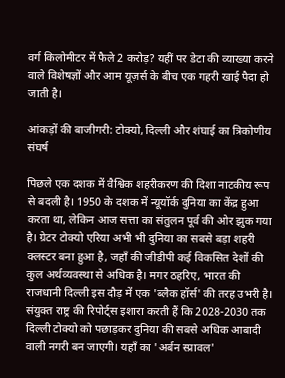वर्ग किलोमीटर में फैले 2 करोड़? यहीं पर डेटा की व्याख्या करने वाले विशेषज्ञों और आम यूज़र्स के बीच एक गहरी खाई पैदा हो जाती है।

आंकड़ों की बाजीगरी: टोक्यो, दिल्ली और शंघाई का त्रिकोणीय संघर्ष

पिछले एक दशक में वैश्विक शहरीकरण की दिशा नाटकीय रूप से बदली है। 1950 के दशक में न्यूयॉर्क दुनिया का केंद्र हुआ करता था, लेकिन आज सत्ता का संतुलन पूर्व की ओर झुक गया है। ग्रेटर टोक्यो एरिया अभी भी दुनिया का सबसे बड़ा शहरी क्लस्टर बना हुआ है, जहाँ की जीडीपी कई विकसित देशों की कुल अर्थव्यवस्था से अधिक है। मगर ठहरिए, भारत की राजधानी दिल्ली इस दौड़ में एक 'ब्लैक हॉर्स' की तरह उभरी है। संयुक्त राष्ट्र की रिपोर्ट्स इशारा करती हैं कि 2028-2030 तक दिल्ली टोक्यो को पछाड़कर दुनिया की सबसे अधिक आबादी वाली नगरी बन जाएगी। यहाँ का 'अर्बन स्प्रावल'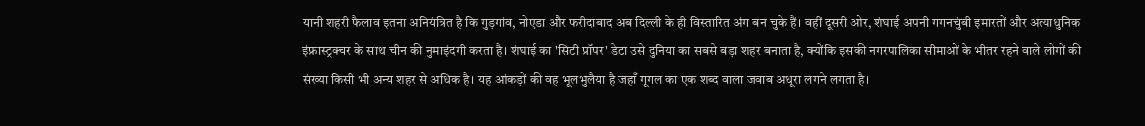यानी शहरी फैलाव इतना अनियंत्रित है कि गुड़गांव, नोएडा और फरीदाबाद अब दिल्ली के ही विस्तारित अंग बन चुके हैं। वहीं दूसरी ओर, शंघाई अपनी गगनचुंबी इमारतों और अत्याधुनिक इंफ्रास्ट्रक्चर के साथ चीन की नुमाइंदगी करता है। शंघाई का 'सिटी प्रॉपर' डेटा उसे दुनिया का सबसे बड़ा शहर बनाता है, क्योंकि इसकी नगरपालिका सीमाओं के भीतर रहने वाले लोगों की संख्या किसी भी अन्य शहर से अधिक है। यह आंकड़ों की वह भूलभुलैया है जहाँ गूगल का एक शब्द वाला जवाब अधूरा लगने लगता है।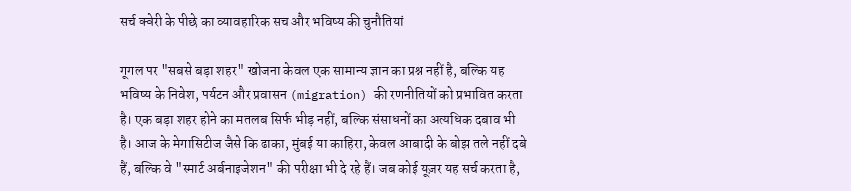सर्च क्वेरी के पीछे का व्यावहारिक सच और भविष्य की चुनौतियां

गूगल पर "सबसे बड़ा शहर" खोजना केवल एक सामान्य ज्ञान का प्रश्न नहीं है, बल्कि यह भविष्य के निवेश, पर्यटन और प्रवासन (migration) की रणनीतियों को प्रभावित करता है। एक बड़ा शहर होने का मतलब सिर्फ भीड़ नहीं, बल्कि संसाधनों का अत्यधिक दबाव भी है। आज के मेगासिटीज जैसे कि ढाका, मुंबई या काहिरा, केवल आबादी के बोझ तले नहीं दबे हैं, बल्कि वे "स्मार्ट अर्बनाइजेशन" की परीक्षा भी दे रहे हैं। जब कोई यूज़र यह सर्च करता है,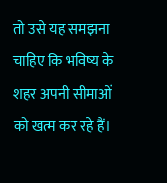तो उसे यह समझना चाहिए कि भविष्य के शहर अपनी सीमाओं को खत्म कर रहे हैं।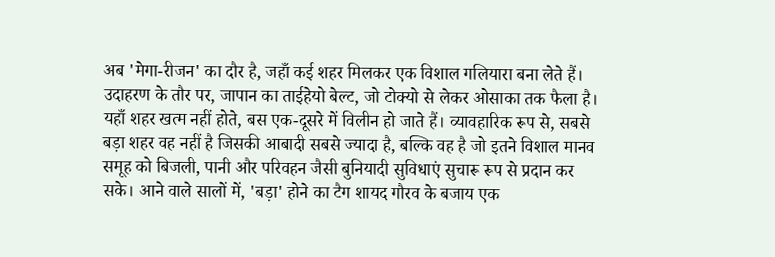अब 'मेगा-रीजन' का दौर है, जहाँ कई शहर मिलकर एक विशाल गलियारा बना लेते हैं। उदाहरण के तौर पर, जापान का ताईहेयो बेल्ट, जो टोक्यो से लेकर ओसाका तक फैला है। यहाँ शहर खत्म नहीं होते, बस एक-दूसरे में विलीन हो जाते हैं। व्यावहारिक रूप से, सबसे बड़ा शहर वह नहीं है जिसकी आबादी सबसे ज्यादा है, बल्कि वह है जो इतने विशाल मानव समूह को बिजली, पानी और परिवहन जैसी बुनियादी सुविधाएं सुचारू रूप से प्रदान कर सके। आने वाले सालों में, 'बड़ा' होने का टैग शायद गौरव के बजाय एक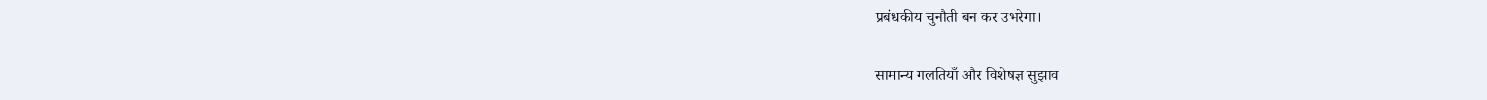प्रबंधकीय चुनौती बन कर उभरेगा।

सामान्य गलतियाँ और विशेषज्ञ सुझाव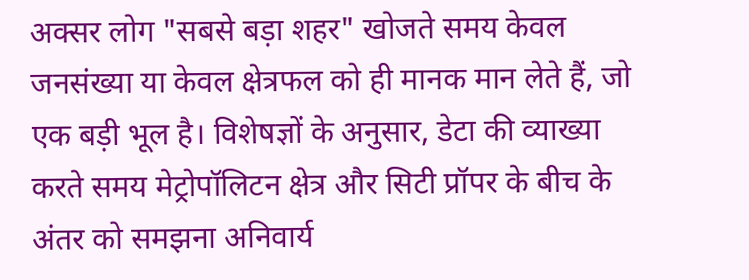अक्सर लोग "सबसे बड़ा शहर" खोजते समय केवल जनसंख्या या केवल क्षेत्रफल को ही मानक मान लेते हैं, जो एक बड़ी भूल है। विशेषज्ञों के अनुसार, डेटा की व्याख्या करते समय मेट्रोपॉलिटन क्षेत्र और सिटी प्रॉपर के बीच के अंतर को समझना अनिवार्य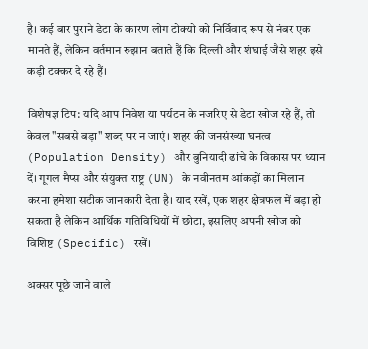है। कई बार पुराने डेटा के कारण लोग टोक्यो को निर्विवाद रूप से नंबर एक मानते हैं, लेकिन वर्तमान रुझान बताते हैं कि दिल्ली और शंघाई जैसे शहर इसे कड़ी टक्कर दे रहे हैं।

विशेषज्ञ टिप: यदि आप निवेश या पर्यटन के नजरिए से डेटा खोज रहे हैं, तो केवल "सबसे बड़ा" शब्द पर न जाएं। शहर की जनसंख्या घनत्व (Population Density) और बुनियादी ढांचे के विकास पर ध्यान दें। गूगल मैप्स और संयुक्त राष्ट्र (UN) के नवीनतम आंकड़ों का मिलान करना हमेशा सटीक जानकारी देता है। याद रखें, एक शहर क्षेत्रफल में बड़ा हो सकता है लेकिन आर्थिक गतिविधियों में छोटा, इसलिए अपनी खोज को विशिष्ट (Specific) रखें।

अक्सर पूछे जाने वाले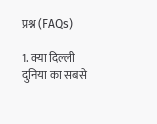प्रश्न (FAQs)

1. क्या दिल्ली दुनिया का सबसे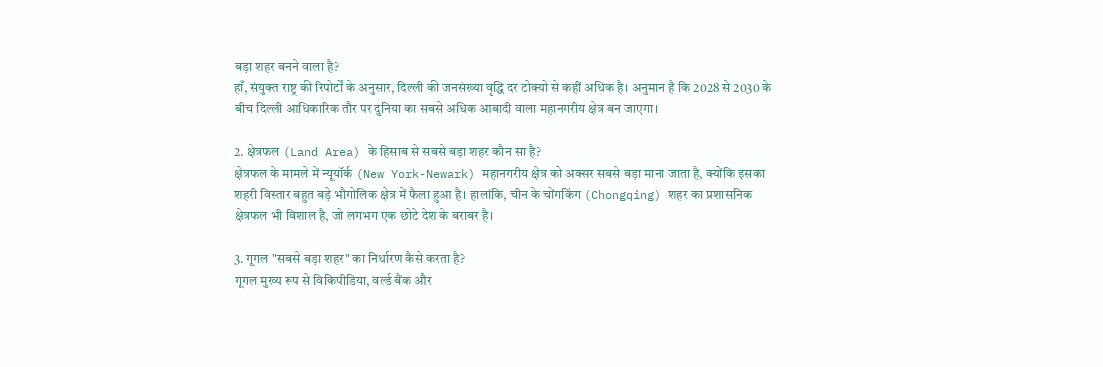बड़ा शहर बनने वाला है?
हाँ, संयुक्त राष्ट्र की रिपोर्टों के अनुसार, दिल्ली की जनसंख्या वृद्धि दर टोक्यो से कहीं अधिक है। अनुमान है कि 2028 से 2030 के बीच दिल्ली आधिकारिक तौर पर दुनिया का सबसे अधिक आबादी वाला महानगरीय क्षेत्र बन जाएगा।

2. क्षेत्रफल (Land Area) के हिसाब से सबसे बड़ा शहर कौन सा है?
क्षेत्रफल के मामले में न्यूयॉर्क (New York-Newark) महानगरीय क्षेत्र को अक्सर सबसे बड़ा माना जाता है, क्योंकि इसका शहरी विस्तार बहुत बड़े भौगोलिक क्षेत्र में फैला हुआ है। हालांकि, चीन के चोंगकिंग (Chongqing) शहर का प्रशासनिक क्षेत्रफल भी विशाल है, जो लगभग एक छोटे देश के बराबर है।

3. गूगल "सबसे बड़ा शहर" का निर्धारण कैसे करता है?
गूगल मुख्य रूप से विकिपीडिया, वर्ल्ड बैंक और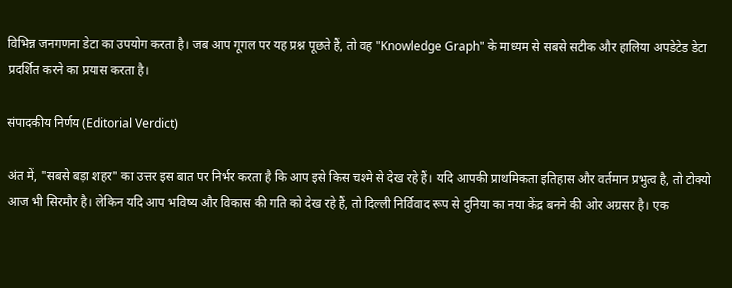विभिन्न जनगणना डेटा का उपयोग करता है। जब आप गूगल पर यह प्रश्न पूछते हैं, तो वह "Knowledge Graph" के माध्यम से सबसे सटीक और हालिया अपडेटेड डेटा प्रदर्शित करने का प्रयास करता है।

संपादकीय निर्णय (Editorial Verdict)

अंत में, "सबसे बड़ा शहर" का उत्तर इस बात पर निर्भर करता है कि आप इसे किस चश्मे से देख रहे हैं। यदि आपकी प्राथमिकता इतिहास और वर्तमान प्रभुत्व है, तो टोक्यो आज भी सिरमौर है। लेकिन यदि आप भविष्य और विकास की गति को देख रहे हैं, तो दिल्ली निर्विवाद रूप से दुनिया का नया केंद्र बनने की ओर अग्रसर है। एक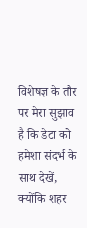विशेषज्ञ के तौर पर मेरा सुझाव है कि डेटा को हमेशा संदर्भ के साथ देखें, क्योंकि शहर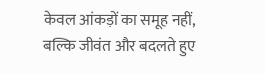केवल आंकड़ों का समूह नहीं, बल्कि जीवंत और बदलते हुए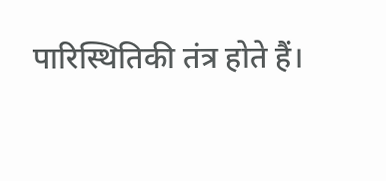पारिस्थितिकी तंत्र होते हैं।